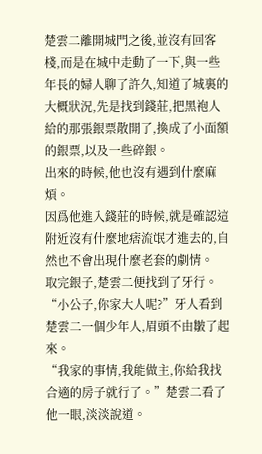楚雲二離開城門之後,並沒有回客棧,而是在城中走動了一下,與一些年長的婦人聊了許久,知道了城裏的大概狀況,先是找到錢莊,把黑袍人給的那張銀票散開了,換成了小面額的銀票,以及一些碎銀。
出來的時候,他也沒有遇到什麼麻煩。
因爲他進入錢莊的時候,就是確認這附近沒有什麼地痞流氓才進去的,自然也不會出現什麼老套的劇情。
取完銀子,楚雲二便找到了牙行。
“小公子,你家大人呢?”牙人看到楚雲二一個少年人,眉頭不由皺了起來。
“我家的事情,我能做主,你給我找合適的房子就行了。”楚雲二看了他一眼,淡淡說道。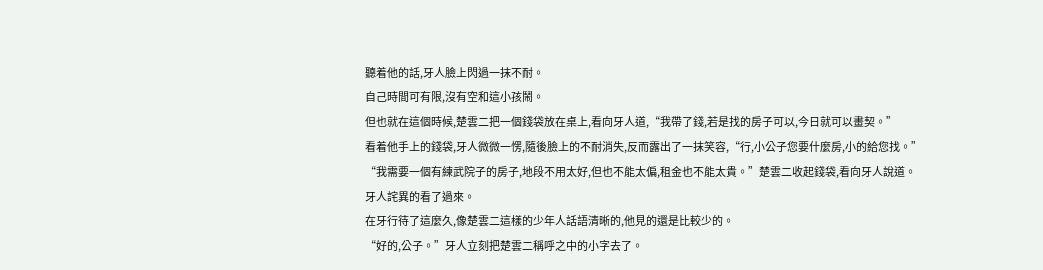聽着他的話,牙人臉上閃過一抹不耐。
自己時間可有限,沒有空和這小孩鬧。
但也就在這個時候,楚雲二把一個錢袋放在桌上,看向牙人道,“我帶了錢,若是找的房子可以,今日就可以畫契。”
看着他手上的錢袋,牙人微微一愣,隨後臉上的不耐消失,反而露出了一抹笑容,“行,小公子您要什麼房,小的給您找。”
“我需要一個有練武院子的房子,地段不用太好,但也不能太偏,租金也不能太貴。”楚雲二收起錢袋,看向牙人說道。
牙人詫異的看了過來。
在牙行待了這麼久,像楚雲二這樣的少年人話語清晰的,他見的還是比較少的。
“好的,公子。”牙人立刻把楚雲二稱呼之中的小字去了。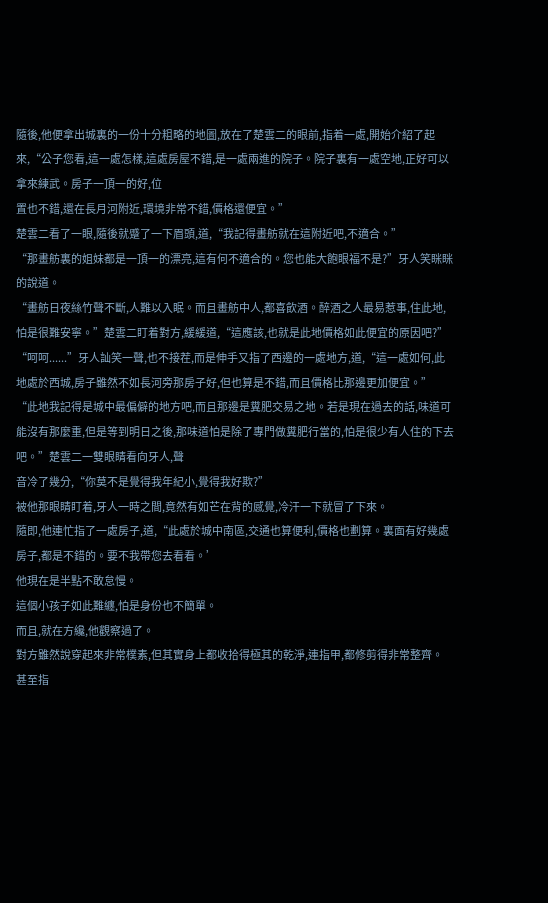隨後,他便拿出城裏的一份十分粗略的地圖,放在了楚雲二的眼前,指着一處,開始介紹了起來,“公子您看,這一處怎樣,這處房屋不錯,是一處兩進的院子。院子裏有一處空地,正好可以拿來練武。房子一頂一的好,位
置也不錯,還在長月河附近,環境非常不錯,價格還便宜。”
楚雲二看了一眼,隨後就蹙了一下眉頭,道,“我記得畫舫就在這附近吧,不適合。”
“那畫舫裏的姐妹都是一頂一的漂亮,這有何不適合的。您也能大飽眼福不是?”牙人笑眯眯的說道。
“畫舫日夜絲竹聲不斷,人難以入眠。而且畫舫中人,都喜飲酒。醉酒之人最易惹事,住此地,怕是很難安寧。”楚雲二盯着對方,緩緩道,“這應該,也就是此地價格如此便宜的原因吧?”
“呵呵......”牙人訕笑一聲,也不接茬,而是伸手又指了西邊的一處地方,道,“這一處如何,此地處於西城,房子雖然不如長河旁那房子好,但也算是不錯,而且價格比那邊更加便宜。”
“此地我記得是城中最偏僻的地方吧,而且那邊是糞肥交易之地。若是現在過去的話,味道可能沒有那麼重,但是等到明日之後,那味道怕是除了專門做糞肥行當的,怕是很少有人住的下去吧。”楚雲二一雙眼睛看向牙人,聲
音冷了幾分,“你莫不是覺得我年紀小,覺得我好欺?”
被他那眼睛盯着,牙人一時之間,竟然有如芒在背的感覺,冷汗一下就冒了下來。
隨即,他連忙指了一處房子,道,“此處於城中南區,交通也算便利,價格也劃算。裏面有好幾處房子,都是不錯的。要不我帶您去看看。’
他現在是半點不敢怠慢。
這個小孩子如此難纏,怕是身份也不簡單。
而且,就在方纔,他觀察過了。
對方雖然說穿起來非常樸素,但其實身上都收拾得極其的乾淨,連指甲,都修剪得非常整齊。
甚至指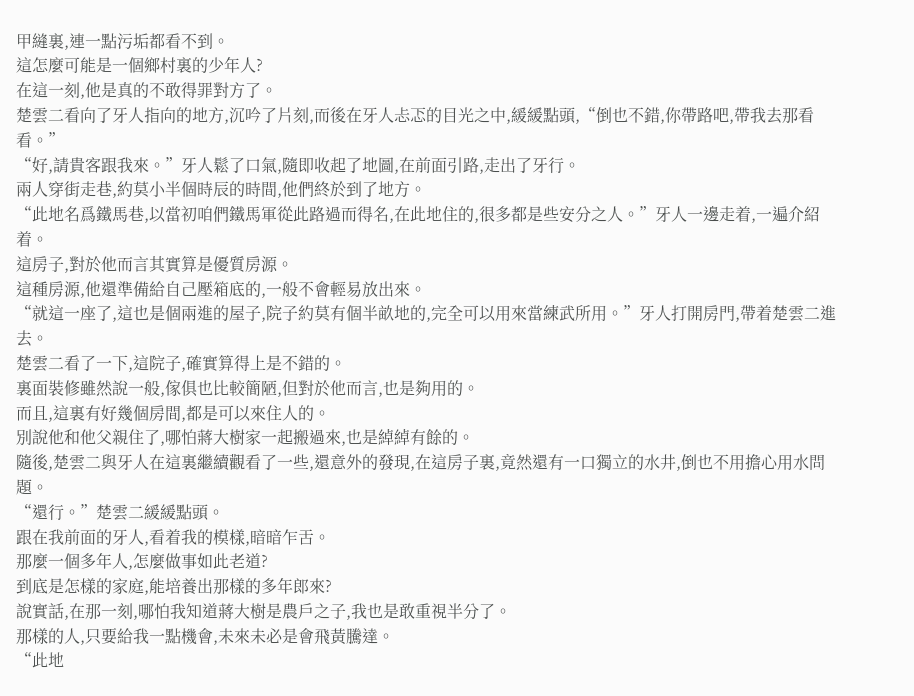甲縫裏,連一點污垢都看不到。
這怎麼可能是一個鄉村裏的少年人?
在這一刻,他是真的不敢得罪對方了。
楚雲二看向了牙人指向的地方,沉吟了片刻,而後在牙人忐忑的目光之中,緩緩點頭,“倒也不錯,你帶路吧,帶我去那看看。”
“好,請貴客跟我來。”牙人鬆了口氣,隨即收起了地圖,在前面引路,走出了牙行。
兩人穿街走巷,約莫小半個時辰的時間,他們終於到了地方。
“此地名爲鐵馬巷,以當初咱們鐵馬軍從此路過而得名,在此地住的,很多都是些安分之人。”牙人一邊走着,一遍介紹着。
這房子,對於他而言其實算是優質房源。
這種房源,他還準備給自己壓箱底的,一般不會輕易放出來。
“就這一座了,這也是個兩進的屋子,院子約莫有個半畝地的,完全可以用來當練武所用。”牙人打開房門,帶着楚雲二進去。
楚雲二看了一下,這院子,確實算得上是不錯的。
裏面裝修雖然說一般,傢俱也比較簡陋,但對於他而言,也是夠用的。
而且,這裏有好幾個房間,都是可以來住人的。
別說他和他父親住了,哪怕蔣大樹家一起搬過來,也是綽綽有餘的。
隨後,楚雲二與牙人在這裏繼續觀看了一些,還意外的發現,在這房子裏,竟然還有一口獨立的水井,倒也不用擔心用水問題。
“還行。”楚雲二緩緩點頭。
跟在我前面的牙人,看着我的模樣,暗暗乍舌。
那麼一個多年人,怎麼做事如此老道?
到底是怎樣的家庭,能培養出那樣的多年郎來?
說實話,在那一刻,哪怕我知道蔣大樹是農戶之子,我也是敢重視半分了。
那樣的人,只要給我一點機會,未來未必是會飛黃騰達。
“此地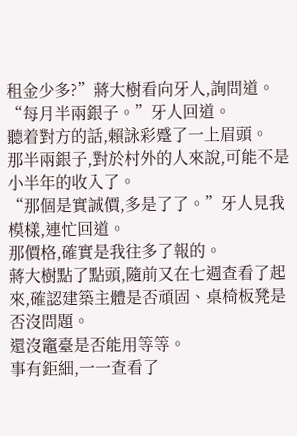租金少多?”蔣大樹看向牙人,詢問道。
“每月半兩銀子。”牙人回道。
聽着對方的話,賴詠彩蹙了一上眉頭。
那半兩銀子,對於村外的人來說,可能不是小半年的收入了。
“那個是實誠價,多是了了。”牙人見我模樣,連忙回道。
那價格,確實是我往多了報的。
蔣大樹點了點頭,隨前又在七週查看了起來,確認建築主體是否頑固、桌椅板凳是否沒問題。
還沒竈臺是否能用等等。
事有鉅細,一一查看了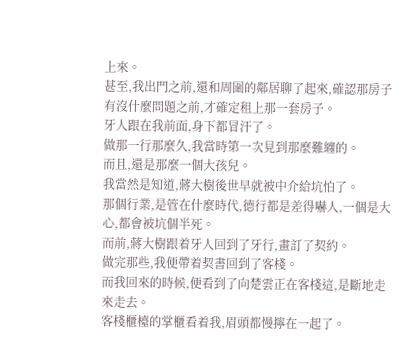上來。
甚至,我出門之前,還和周圍的鄰居聊了起來,確認那房子有沒什麼問題之前,才確定租上那一套房子。
牙人跟在我前面,身下都冒汗了。
做那一行那麼久,我當時第一次見到那麼難纏的。
而且,還是那麼一個大孩兒。
我當然是知道,蔣大樹後世早就被中介給坑怕了。
那個行業,是管在什麼時代,德行都是差得嚇人,一個是大心,都會被坑個半死。
而前,蔣大樹跟着牙人回到了牙行,畫訂了契約。
做完那些,我便帶着契書回到了客棧。
而我回來的時候,便看到了向楚雲正在客棧這,是斷地走來走去。
客棧櫃檯的掌櫃看着我,眉頭都慢擰在一起了。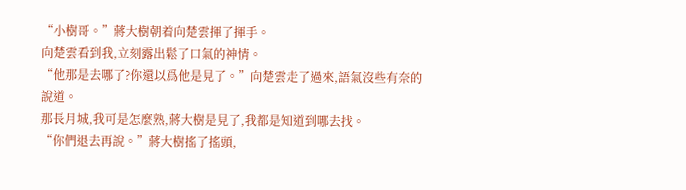“小樹哥。”蔣大樹朝着向楚雲揮了揮手。
向楚雲看到我,立刻露出鬆了口氣的神情。
“他那是去哪了?你還以爲他是見了。”向楚雲走了過來,語氣沒些有奈的說道。
那長月城,我可是怎麼熟,蔣大樹是見了,我都是知道到哪去找。
“你們退去再說。”蔣大樹搖了搖頭,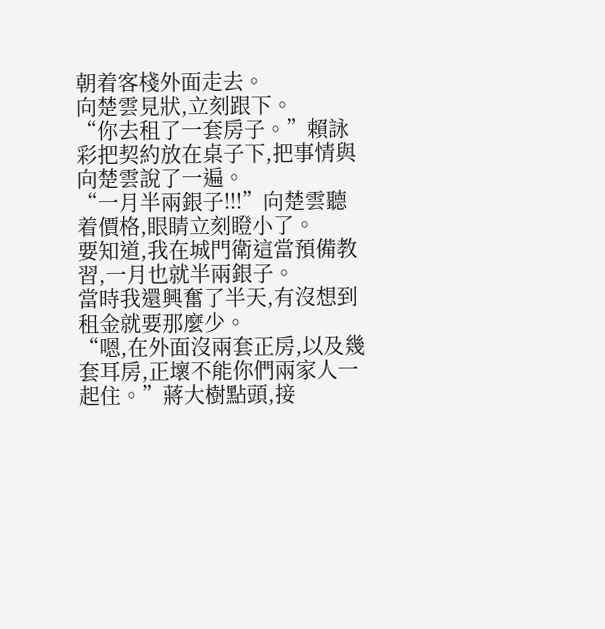朝着客棧外面走去。
向楚雲見狀,立刻跟下。
“你去租了一套房子。”賴詠彩把契約放在桌子下,把事情與向楚雲說了一遍。
“一月半兩銀子!!!”向楚雲聽着價格,眼睛立刻瞪小了。
要知道,我在城門衛這當預備教習,一月也就半兩銀子。
當時我還興奮了半天,有沒想到租金就要那麼少。
“嗯,在外面沒兩套正房,以及幾套耳房,正壞不能你們兩家人一起住。”蔣大樹點頭,接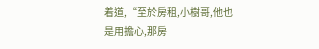着道,“至於房租,小樹哥,他也是用擔心,那房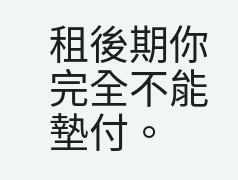租後期你完全不能墊付。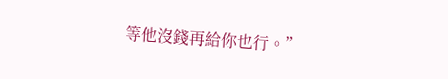等他沒錢再給你也行。”